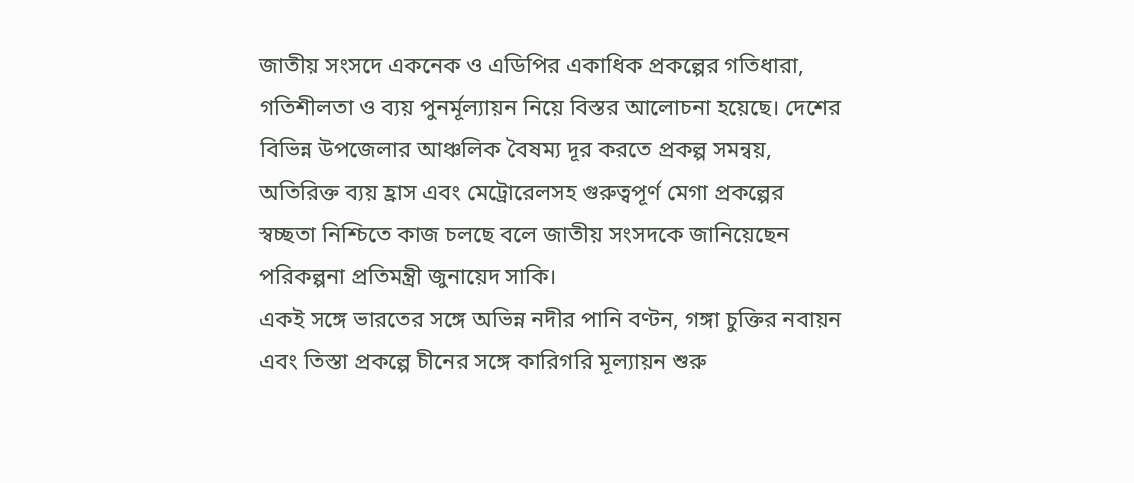জাতীয় সংসদে একনেক ও এডিপির একাধিক প্রকল্পের গতিধারা, গতিশীলতা ও ব্যয় পুনর্মূল্যায়ন নিয়ে বিস্তর আলোচনা হয়েছে। দেশের বিভিন্ন উপজেলার আঞ্চলিক বৈষম্য দূর করতে প্রকল্প সমন্বয়, অতিরিক্ত ব্যয় হ্রাস এবং মেট্রোরেলসহ গুরুত্বপূর্ণ মেগা প্রকল্পের স্বচ্ছতা নিশ্চিতে কাজ চলছে বলে জাতীয় সংসদকে জানিয়েছেন পরিকল্পনা প্রতিমন্ত্রী জুনায়েদ সাকি।
একই সঙ্গে ভারতের সঙ্গে অভিন্ন নদীর পানি বণ্টন, গঙ্গা চুক্তির নবায়ন এবং তিস্তা প্রকল্পে চীনের সঙ্গে কারিগরি মূল্যায়ন শুরু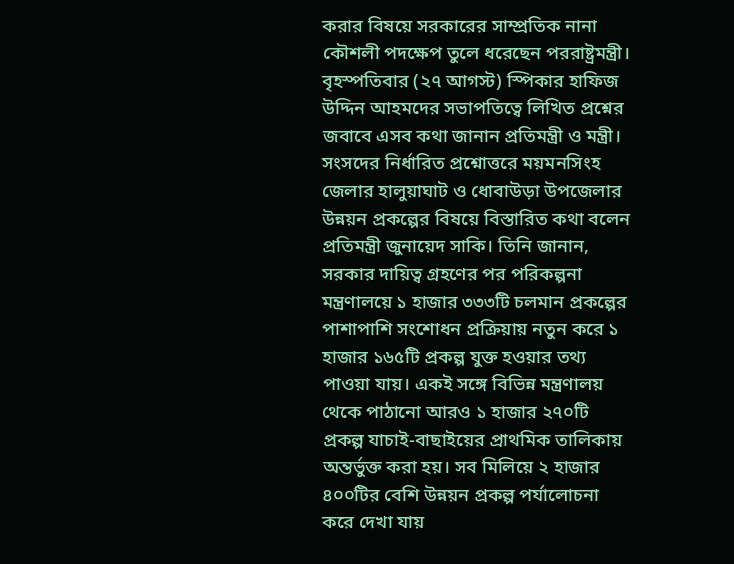করার বিষয়ে সরকারের সাম্প্রতিক নানা কৌশলী পদক্ষেপ তুলে ধরেছেন পররাষ্ট্রমন্ত্রী।
বৃহস্পতিবার (২৭ আগস্ট) স্পিকার হাফিজ উদ্দিন আহমদের সভাপতিত্বে লিখিত প্রশ্নের জবাবে এসব কথা জানান প্রতিমন্ত্রী ও মন্ত্রী।
সংসদের নির্ধারিত প্রশ্নোত্তরে ময়মনসিংহ জেলার হালুয়াঘাট ও ধোবাউড়া উপজেলার উন্নয়ন প্রকল্পের বিষয়ে বিস্তারিত কথা বলেন প্রতিমন্ত্রী জুনায়েদ সাকি। তিনি জানান, সরকার দায়িত্ব গ্রহণের পর পরিকল্পনা মন্ত্রণালয়ে ১ হাজার ৩৩৩টি চলমান প্রকল্পের পাশাপাশি সংশোধন প্রক্রিয়ায় নতুন করে ১ হাজার ১৬৫টি প্রকল্প যুক্ত হওয়ার তথ্য পাওয়া যায়। একই সঙ্গে বিভিন্ন মন্ত্রণালয় থেকে পাঠানো আরও ১ হাজার ২৭০টি প্রকল্প যাচাই-বাছাইয়ের প্রাথমিক তালিকায় অন্তর্ভুক্ত করা হয়। সব মিলিয়ে ২ হাজার ৪০০টির বেশি উন্নয়ন প্রকল্প পর্যালোচনা করে দেখা যায়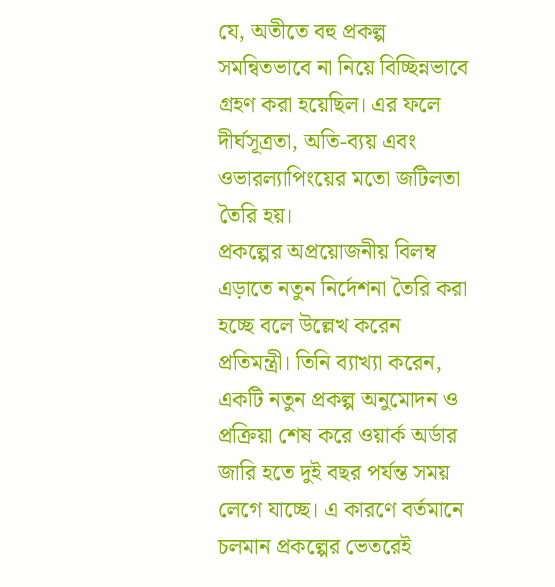যে, অতীতে বহু প্রকল্প সমন্বিতভাবে না নিয়ে বিচ্ছিন্নভাবে গ্রহণ করা হয়েছিল। এর ফলে দীর্ঘসূত্রতা, অতি-ব্যয় এবং ওভারল্যাপিংয়ের মতো জটিলতা তৈরি হয়।
প্রকল্পের অপ্রয়োজনীয় বিলম্ব এড়াতে নতুন নির্দেশনা তৈরি করা হচ্ছে বলে উল্লেখ করেন প্রতিমন্ত্রী। তিনি ব্যাখ্যা করেন, একটি নতুন প্রকল্প অনুমোদন ও প্রক্রিয়া শেষ করে ওয়ার্ক অর্ডার জারি হতে দুই বছর পর্যন্ত সময় লেগে যাচ্ছে। এ কারণে বর্তমানে চলমান প্রকল্পের ভেতরেই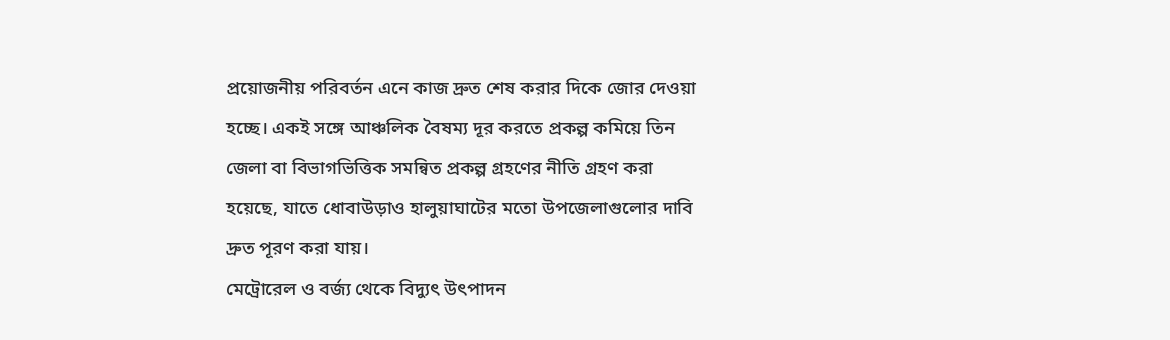প্রয়োজনীয় পরিবর্তন এনে কাজ দ্রুত শেষ করার দিকে জোর দেওয়া হচ্ছে। একই সঙ্গে আঞ্চলিক বৈষম্য দূর করতে প্রকল্প কমিয়ে তিন জেলা বা বিভাগভিত্তিক সমন্বিত প্রকল্প গ্রহণের নীতি গ্রহণ করা হয়েছে, যাতে ধোবাউড়াও হালুয়াঘাটের মতো উপজেলাগুলোর দাবি দ্রুত পূরণ করা যায়।
মেট্রোরেল ও বর্জ্য থেকে বিদ্যুৎ উৎপাদন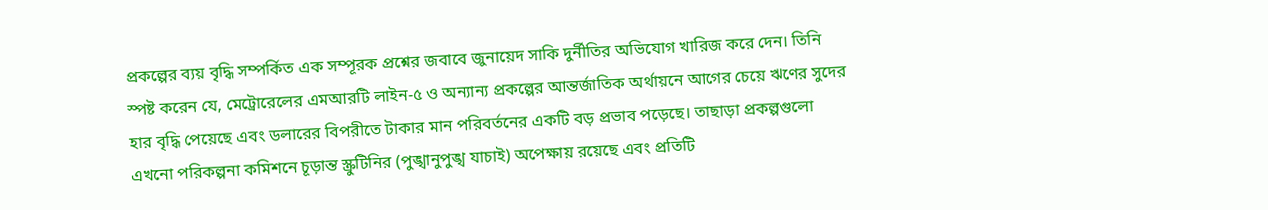প্রকল্পের ব্যয় বৃদ্ধি সম্পর্কিত এক সম্পূরক প্রশ্নের জবাবে জুনায়েদ সাকি দুর্নীতির অভিযোগ খারিজ করে দেন। তিনি স্পষ্ট করেন যে, মেট্রোরেলের এমআরটি লাইন-৫ ও অন্যান্য প্রকল্পের আন্তর্জাতিক অর্থায়নে আগের চেয়ে ঋণের সুদের হার বৃদ্ধি পেয়েছে এবং ডলারের বিপরীতে টাকার মান পরিবর্তনের একটি বড় প্রভাব পড়েছে। তাছাড়া প্রকল্পগুলো এখনো পরিকল্পনা কমিশনে চূড়ান্ত স্ক্রুটিনির (পুঙ্খানুপুঙ্খ যাচাই) অপেক্ষায় রয়েছে এবং প্রতিটি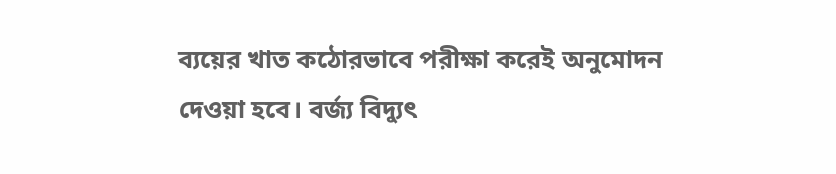ব্যয়ের খাত কঠোরভাবে পরীক্ষা করেই অনুমোদন দেওয়া হবে। বর্জ্য বিদ্যুৎ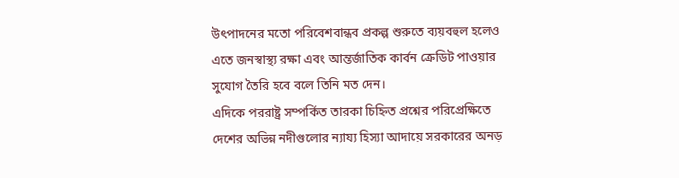উৎপাদনের মতো পরিবেশবান্ধব প্রকল্প শুরুতে ব্যয়বহুল হলেও এতে জনস্বাস্থ্য রক্ষা এবং আন্তর্জাতিক কার্বন ক্রেডিট পাওয়ার সুযোগ তৈরি হবে বলে তিনি মত দেন।
এদিকে পররাষ্ট্র সম্পর্কিত তারকা চিহ্নিত প্রশ্নের পরিপ্রেক্ষিতে দেশের অভিন্ন নদীগুলোর ন্যায্য হিস্যা আদায়ে সরকারের অনড়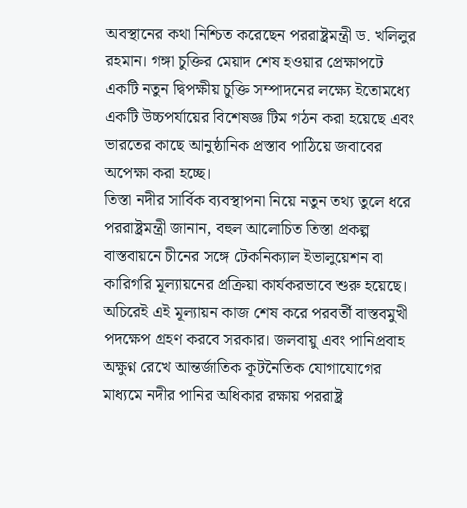অবস্থানের কথা নিশ্চিত করেছেন পররাষ্ট্রমন্ত্রী ড. খলিলুর রহমান। গঙ্গা চুক্তির মেয়াদ শেষ হওয়ার প্রেক্ষাপটে একটি নতুন দ্বিপক্ষীয় চুক্তি সম্পাদনের লক্ষ্যে ইতোমধ্যে একটি উচ্চপর্যায়ের বিশেষজ্ঞ টিম গঠন করা হয়েছে এবং ভারতের কাছে আনুষ্ঠানিক প্রস্তাব পাঠিয়ে জবাবের অপেক্ষা করা হচ্ছে।
তিস্তা নদীর সার্বিক ব্যবস্থাপনা নিয়ে নতুন তথ্য তুলে ধরে পররাষ্ট্রমন্ত্রী জানান, বহুল আলোচিত তিস্তা প্রকল্প বাস্তবায়নে চীনের সঙ্গে টেকনিক্যাল ইভালুয়েশন বা কারিগরি মূল্যায়নের প্রক্রিয়া কার্যকরভাবে শুরু হয়েছে। অচিরেই এই মূল্যায়ন কাজ শেষ করে পরবর্তী বাস্তবমুখী পদক্ষেপ গ্রহণ করবে সরকার। জলবায়ু এবং পানিপ্রবাহ অক্ষুণ্ন রেখে আন্তর্জাতিক কূটনৈতিক যোগাযোগের মাধ্যমে নদীর পানির অধিকার রক্ষায় পররাষ্ট্র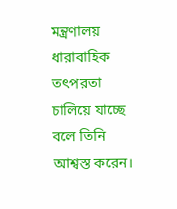মন্ত্রণালয় ধারাবাহিক তৎপরতা চালিয়ে যাচ্ছে বলে তিনি আশ্বস্ত করেন।